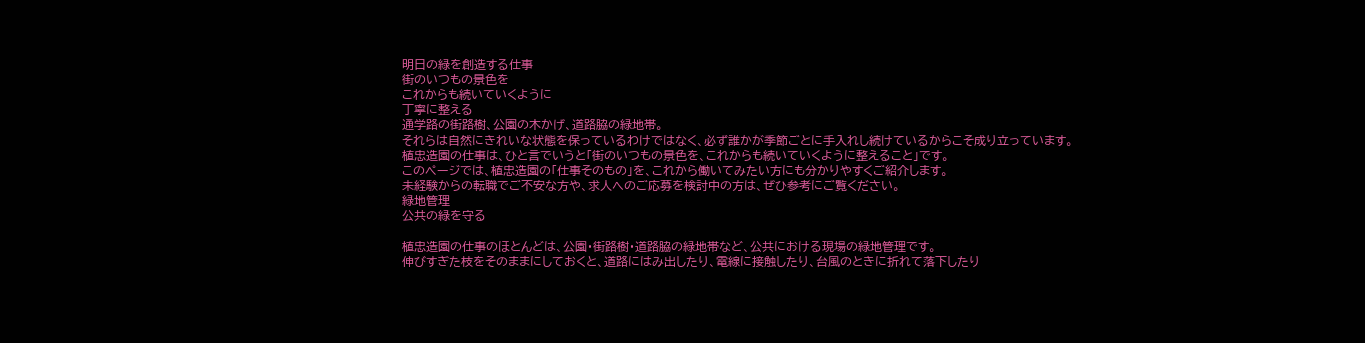明日の緑を創造する仕事
街のいつもの景色を
これからも続いていくように
丁寧に整える
通学路の街路樹、公園の木かげ、道路脇の緑地帯。
それらは自然にきれいな状態を保っているわけではなく、必ず誰かが季節ごとに手入れし続けているからこそ成り立っています。
植忠造園の仕事は、ひと言でいうと「街のいつもの景色を、これからも続いていくように整えること」です。
このページでは、植忠造園の「仕事そのもの」を、これから働いてみたい方にも分かりやすくご紹介します。
未経験からの転職でご不安な方や、求人へのご応募を検討中の方は、ぜひ参考にご覧ください。
緑地管理
公共の緑を守る

植忠造園の仕事のほとんどは、公園・街路樹・道路脇の緑地帯など、公共における現場の緑地管理です。
伸びすぎた枝をそのままにしておくと、道路にはみ出したり、電線に接触したり、台風のときに折れて落下したり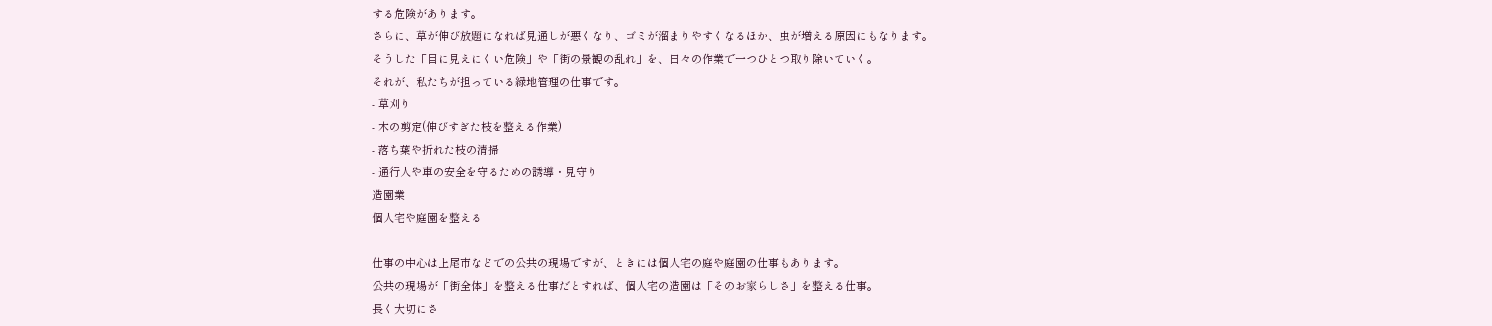する危険があります。
さらに、草が伸び放題になれば見通しが悪くなり、ゴミが溜まりやすくなるほか、虫が増える原因にもなります。
そうした「目に見えにくい危険」や「街の景観の乱れ」を、日々の作業で一つひとつ取り除いていく。
それが、私たちが担っている緑地管理の仕事です。
- 草刈り
- 木の剪定(伸びすぎた枝を整える作業)
- 落ち葉や折れた枝の清掃
- 通行人や車の安全を守るための誘導・見守り
造園業
個人宅や庭園を整える

仕事の中心は上尾市などでの公共の現場ですが、ときには個人宅の庭や庭園の仕事もあります。
公共の現場が「街全体」を整える仕事だとすれば、個人宅の造園は「そのお家らしさ」を整える仕事。
長く大切にさ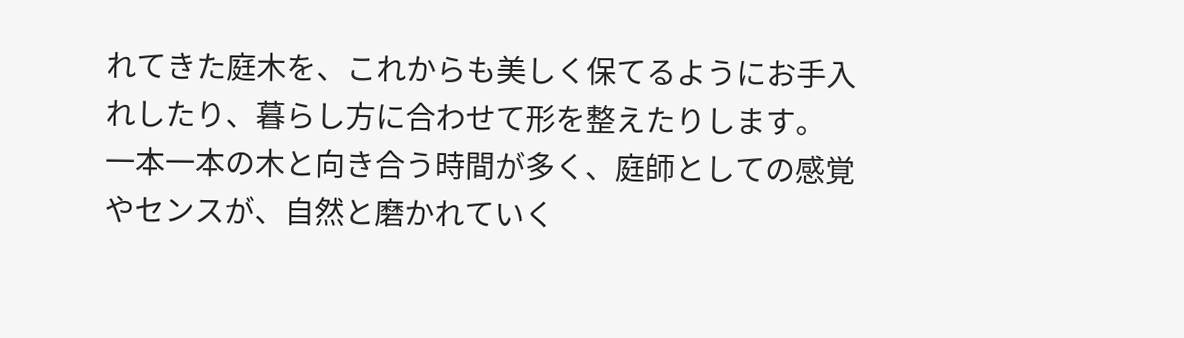れてきた庭木を、これからも美しく保てるようにお手入れしたり、暮らし方に合わせて形を整えたりします。
一本一本の木と向き合う時間が多く、庭師としての感覚やセンスが、自然と磨かれていく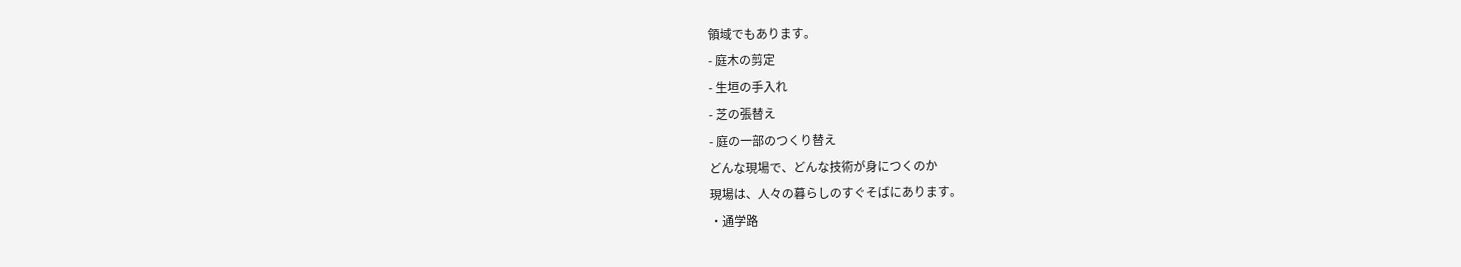領域でもあります。
- 庭木の剪定
- 生垣の手入れ
- 芝の張替え
- 庭の一部のつくり替え
どんな現場で、どんな技術が身につくのか
現場は、人々の暮らしのすぐそばにあります。
・通学路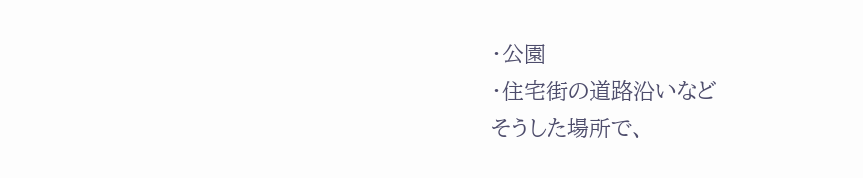・公園
・住宅街の道路沿いなど
そうした場所で、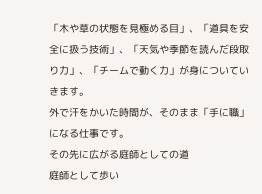「木や草の状態を見極める目」、「道具を安全に扱う技術」、「天気や季節を読んだ段取り力」、「チームで動く力」が身についていきます。
外で汗をかいた時間が、そのまま「手に職」になる仕事です。
その先に広がる庭師としての道
庭師として歩い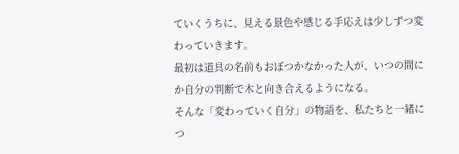ていくうちに、見える景色や感じる手応えは少しずつ変わっていきます。
最初は道具の名前もおぼつかなかった人が、いつの間にか自分の判断で木と向き合えるようになる。
そんな「変わっていく自分」の物語を、私たちと一緒につ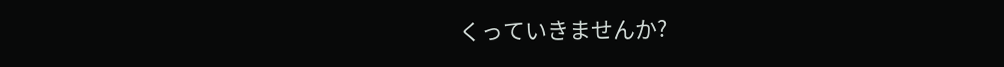くっていきませんか?